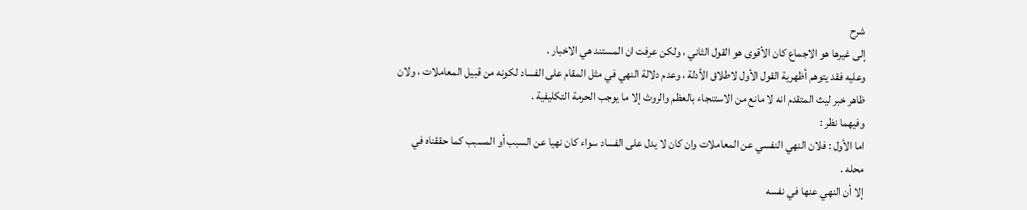شرح
إلى غيرها هو الاجماع كان الأقوى هو القول الثاني ، ولكن عرفت ان المستند هي الاخبار .
وعليه فقد يتوهم أظهرية القول الأول لاطلاق الأدلة ، وعدم دلالة النهي في مثل المقام على الفساد لكونه من قبيل المعاملات ، ولان ظاهر خبر ليث المتقدم انه لا مانع من الاستنجاء بالعظم والروث إلا ما يوجب الحرمة التكليفية .
وفيهما نظر :
اما الأول : فلان النهي النفسي عن المعاملات وان كان لا يدل على الفساد سواء كان نهيا عن السبب أو المسبب كما حققناه في محله .
إلا أن النهي عنها في نفسه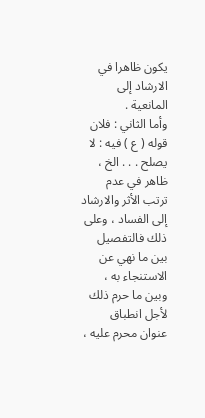يكون ظاهرا في الارشاد إلى المانعية .
وأما الثاني : فلان قوله ( ع ) فيه : لا يصلح . . . الخ ، ظاهر في عدم ترتب الأثر والارشاد إلى الفساد ، وعلى ذلك فالتفصيل بين ما نهي عن الاستنجاء به ، وبين ما حرم ذلك لأجل انطباق عنوان محرم عليه ،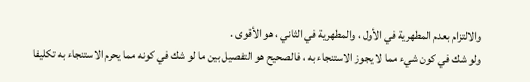والالتزام بعدم المطهرية في الأول ، والمطهرية في الثاني ، هو الأقوى .
ولو شك في كون شيء مما لا يجوز الاستنجاء به ، فالصحيح هو التفصيل بين ما لو شك في كونه مما يحرم الاستنجاء به تكليفا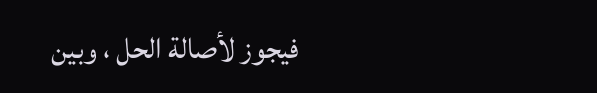فيجوز لأصالة الحل ، وبين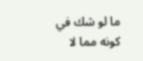ما لو شك في كونه مما لا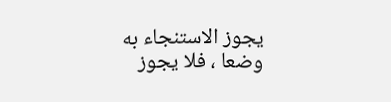يجوز الاستنجاء به وضعا ، فلا يجوز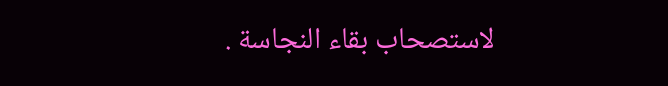لاستصحاب بقاء النجاسة .